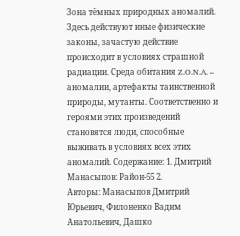Зона тёмных природных аномалий. Здесь действуют иные физические законы, зачастую действие происходит в условиях страшной радиации. Среда обитания Z.O.N.A. – аномалии, артефакты таинственной природы, мутанты. Соответственно и героями этих произведений становятся люди, способные выживать в условиях всех этих аномалий. Содержание: 1. Дмитрий Манасыпов: Район-55 2.
Авторы: Манасыпов Дмитрий Юрьевич, Филоненко Вадим Анатольевич, Дашко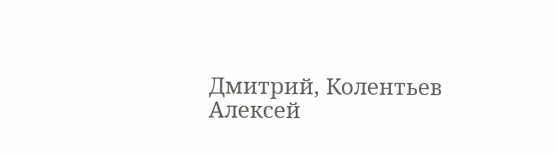Дмитрий, Колентьев Алексей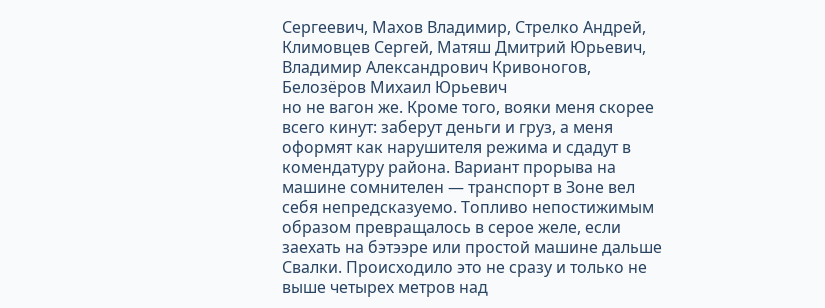Сергеевич, Махов Владимир, Стрелко Андрей, Климовцев Сергей, Матяш Дмитрий Юрьевич, Владимир Александрович Кривоногов, Белозёров Михаил Юрьевич
но не вагон же. Кроме того, вояки меня скорее всего кинут: заберут деньги и груз, а меня оформят как нарушителя режима и сдадут в комендатуру района. Вариант прорыва на машине сомнителен — транспорт в Зоне вел себя непредсказуемо. Топливо непостижимым образом превращалось в серое желе, если заехать на бэтээре или простой машине дальше Свалки. Происходило это не сразу и только не выше четырех метров над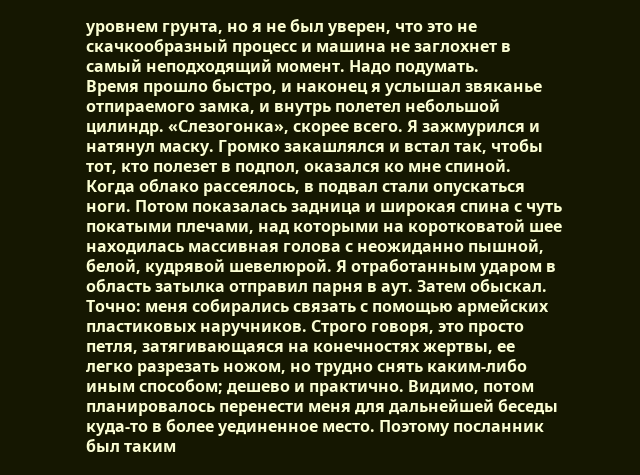уровнем грунта, но я не был уверен, что это не скачкообразный процесс и машина не заглохнет в самый неподходящий момент. Надо подумать.
Время прошло быстро, и наконец я услышал звяканье отпираемого замка, и внутрь полетел небольшой цилиндр. «Слезогонка», скорее всего. Я зажмурился и натянул маску. Громко закашлялся и встал так, чтобы тот, кто полезет в подпол, оказался ко мне спиной. Когда облако рассеялось, в подвал стали опускаться ноги. Потом показалась задница и широкая спина с чуть покатыми плечами, над которыми на коротковатой шее находилась массивная голова с неожиданно пышной, белой, кудрявой шевелюрой. Я отработанным ударом в область затылка отправил парня в аут. Затем обыскал. Точно: меня собирались связать с помощью армейских пластиковых наручников. Строго говоря, это просто петля, затягивающаяся на конечностях жертвы, ее легко разрезать ножом, но трудно снять каким-либо иным способом; дешево и практично. Видимо, потом планировалось перенести меня для дальнейшей беседы куда-то в более уединенное место. Поэтому посланник был таким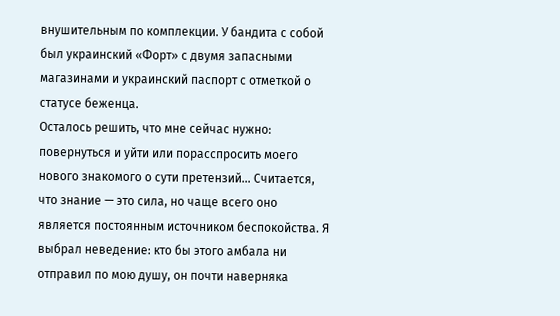внушительным по комплекции. У бандита с собой был украинский «Форт» с двумя запасными магазинами и украинский паспорт с отметкой о статусе беженца.
Осталось решить, что мне сейчас нужно: повернуться и уйти или порасспросить моего нового знакомого о сути претензий… Считается, что знание — это сила, но чаще всего оно является постоянным источником беспокойства. Я выбрал неведение: кто бы этого амбала ни отправил по мою душу, он почти наверняка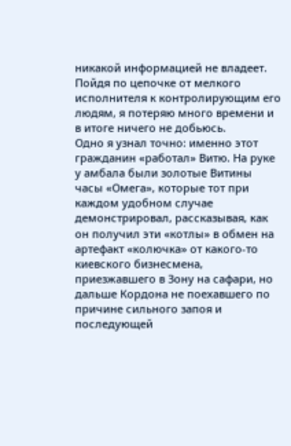никакой информацией не владеет. Пойдя по цепочке от мелкого исполнителя к контролирующим его людям, я потеряю много времени и в итоге ничего не добьюсь.
Одно я узнал точно: именно этот гражданин «работал» Витю. На руке у амбала были золотые Витины часы «Омега», которые тот при каждом удобном случае демонстрировал, рассказывая, как он получил эти «котлы» в обмен на артефакт «колючка» от какого-то киевского бизнесмена, приезжавшего в Зону на сафари, но дальше Кордона не поехавшего по причине сильного запоя и последующей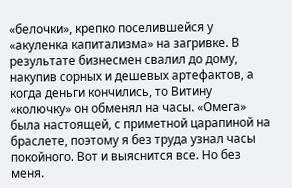«белочки», крепко поселившейся у «акуленка капитализма» на загривке. В результате бизнесмен свалил до дому, накупив сорных и дешевых артефактов, а когда деньги кончились, то Витину «колючку» он обменял на часы. «Омега» была настоящей, с приметной царапиной на браслете, поэтому я без труда узнал часы покойного. Вот и выяснится все. Но без меня.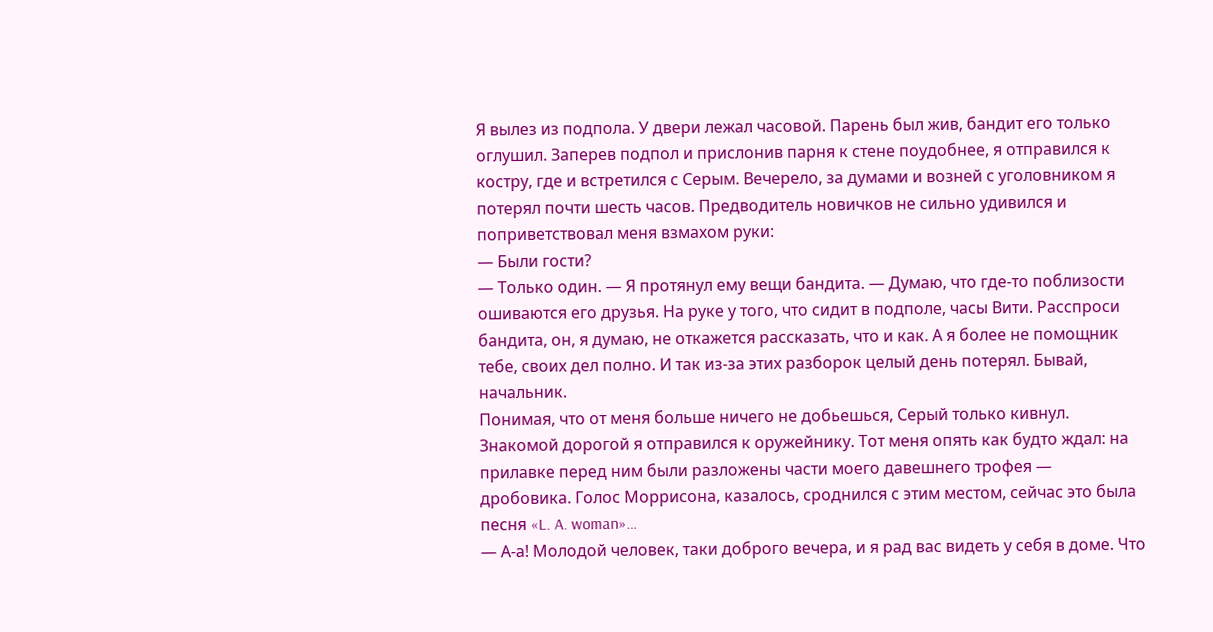Я вылез из подпола. У двери лежал часовой. Парень был жив, бандит его только оглушил. Заперев подпол и прислонив парня к стене поудобнее, я отправился к костру, где и встретился с Серым. Вечерело, за думами и возней с уголовником я потерял почти шесть часов. Предводитель новичков не сильно удивился и поприветствовал меня взмахом руки:
— Были гости?
— Только один. — Я протянул ему вещи бандита. — Думаю, что где-то поблизости ошиваются его друзья. На руке у того, что сидит в подполе, часы Вити. Расспроси бандита, он, я думаю, не откажется рассказать, что и как. А я более не помощник тебе, своих дел полно. И так из-за этих разборок целый день потерял. Бывай, начальник.
Понимая, что от меня больше ничего не добьешься, Серый только кивнул. Знакомой дорогой я отправился к оружейнику. Тот меня опять как будто ждал: на прилавке перед ним были разложены части моего давешнего трофея — дробовика. Голос Моррисона, казалось, сроднился с этим местом, сейчас это была песня «L. A. woman»…
— А-а! Молодой человек, таки доброго вечера, и я рад вас видеть у себя в доме. Что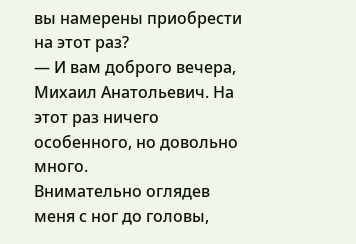вы намерены приобрести на этот раз?
— И вам доброго вечера, Михаил Анатольевич. На этот раз ничего особенного, но довольно много.
Внимательно оглядев меня с ног до головы,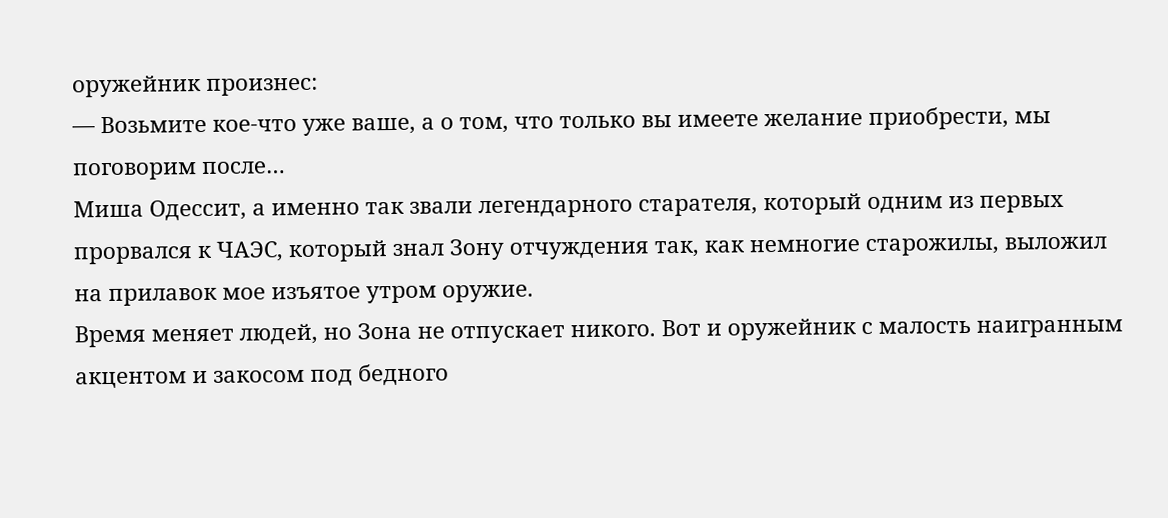оружейник произнес:
— Возьмите кое-что уже ваше, а о том, что только вы имеете желание приобрести, мы поговорим после…
Миша Одессит, а именно так звали легендарного старателя, который одним из первых прорвался к ЧАЭС, который знал Зону отчуждения так, как немногие старожилы, выложил на прилавок мое изъятое утром оружие.
Время меняет людей, но Зона не отпускает никого. Вот и оружейник с малость наигранным акцентом и закосом под бедного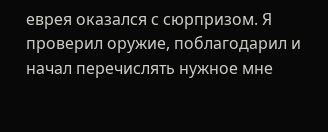еврея оказался с сюрпризом. Я проверил оружие, поблагодарил и начал перечислять нужное мне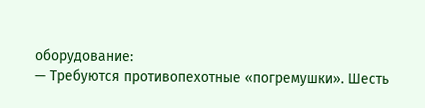оборудование:
— Требуются противопехотные «погремушки». Шесть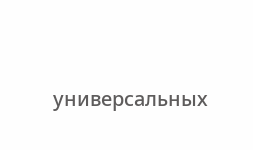универсальных